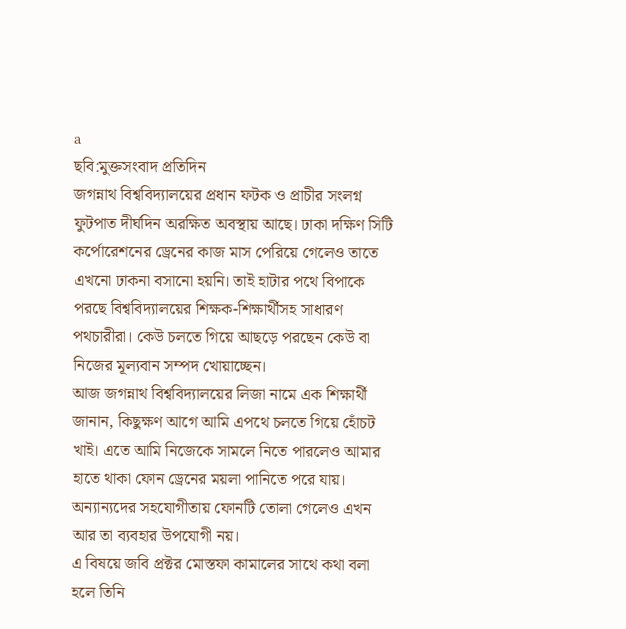a
ছবি:মুক্তসংবাদ প্রতিদিন
জগন্নাথ বিশ্ববিদ্যালয়ের প্রধান ফটক ও প্রাচীর সংলগ্ন ফুটপাত দীর্ঘদিন অরক্ষিত অবস্থায় আছে। ঢাকা দক্ষিণ সিটি কর্পোরেশনের ড্রেনের কাজ মাস পেরিয়ে গেলেও তাতে এখনো ঢাকনা বসানো হয়নি। তাই হাটার পথে বিপাকে পরছে বিশ্ববিদ্যালয়ের শিক্ষক-শিক্ষার্থীসহ সাধারণ পথচারীরা। কেউ চলতে গিয়ে আছড়ে পরছেন কেউ বা নিজের মূল্যবান সম্পদ খোয়াচ্ছেন।
আজ জগন্নাথ বিশ্ববিদ্যালয়ের লিজা নামে এক শিক্ষার্থী জানান, কিছুক্ষণ আগে আমি এপথে চলতে গিয়ে হোঁচট খাই। এতে আমি নিজেকে সামলে নিতে পারলেও আমার হাতে থাকা ফোন ড্রেনের ময়লা পানিতে পরে যায়। অন্যান্যদের সহযোগীতায় ফোনটি তোলা গেলেও এখন আর তা ব্যবহার উপযোগী নয়।
এ বিষয়ে জবি প্রক্টর মোস্তফা কামালের সাথে কথা বলা হলে তিনি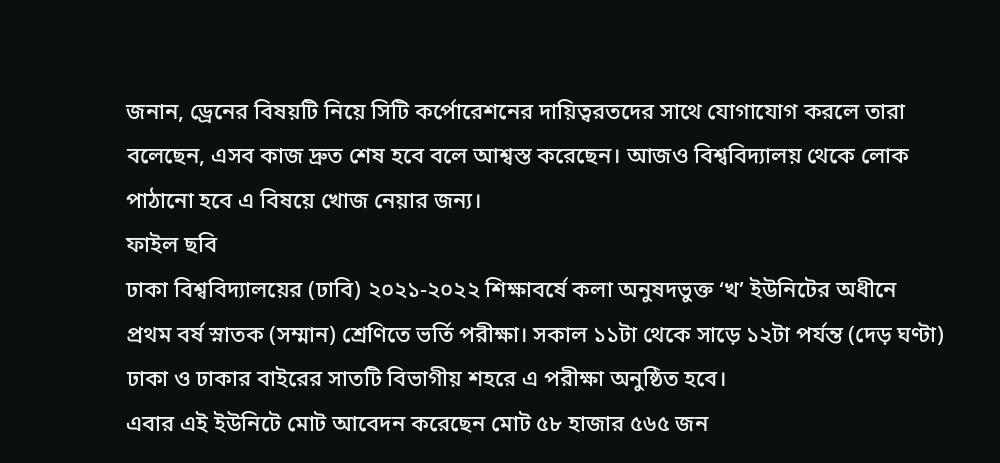জনান, ড্রেনের বিষয়টি নিয়ে সিটি কর্পোরেশনের দায়িত্বরতদের সাথে যোগাযোগ করলে তারা বলেছেন, এসব কাজ দ্রুত শেষ হবে বলে আশ্বস্ত করেছেন। আজও বিশ্ববিদ্যালয় থেকে লোক পাঠানো হবে এ বিষয়ে খোজ নেয়ার জন্য।
ফাইল ছবি
ঢাকা বিশ্ববিদ্যালয়ের (ঢাবি) ২০২১-২০২২ শিক্ষাবর্ষে কলা অনুষদভুক্ত ‘খ’ ইউনিটের অধীনে প্রথম বর্ষ স্নাতক (সম্মান) শ্রেণিতে ভর্তি পরীক্ষা। সকাল ১১টা থেকে সাড়ে ১২টা পর্যন্ত (দেড় ঘণ্টা) ঢাকা ও ঢাকার বাইরের সাতটি বিভাগীয় শহরে এ পরীক্ষা অনুষ্ঠিত হবে।
এবার এই ইউনিটে মোট আবেদন করেছেন মোট ৫৮ হাজার ৫৬৫ জন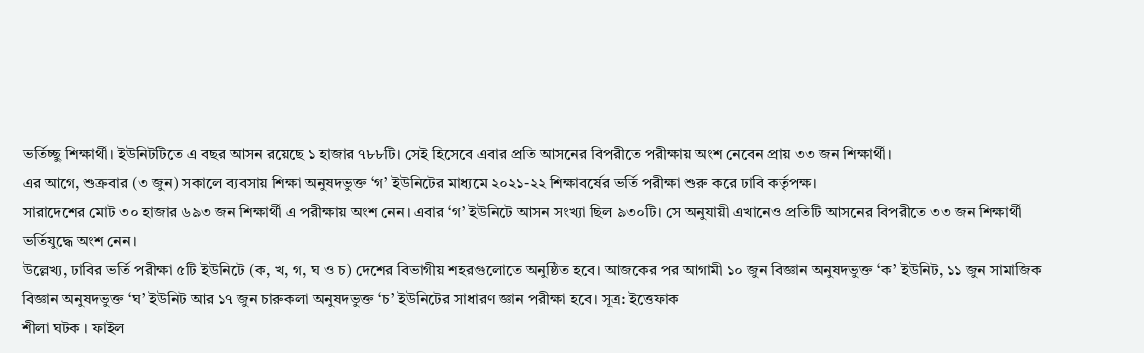ভর্তিচ্ছু শিক্ষার্থী। ইউনিটটিতে এ বছর আসন রয়েছে ১ হাজার ৭৮৮টি। সেই হিসেবে এবার প্রতি আসনের বিপরীতে পরীক্ষায় অংশ নেবেন প্রায় ৩৩ জন শিক্ষার্থী।
এর আগে, শুক্রবার (৩ জুন) সকালে ব্যবসায় শিক্ষা অনুষদভুক্ত ‘গ’ ইউনিটের মাধ্যমে ২০২১-২২ শিক্ষাবর্ষের ভর্তি পরীক্ষা শুরু করে ঢাবি কর্তৃপক্ষ।
সারাদেশের মোট ৩০ হাজার ৬৯৩ জন শিক্ষার্থী এ পরীক্ষায় অংশ নেন। এবার ‘গ’ ইউনিটে আসন সংখ্যা ছিল ৯৩০টি। সে অনুযায়ী এখানেও প্রতিটি আসনের বিপরীতে ৩৩ জন শিক্ষার্থী ভর্তিযুদ্ধে অংশ নেন।
উল্লেখ্য, ঢাবির ভর্তি পরীক্ষা ৫টি ইউনিটে (ক, খ, গ, ঘ ও চ) দেশের বিভাগীয় শহরগুলোতে অনুষ্ঠিত হবে। আজকের পর আগামী ১০ জুন বিজ্ঞান অনুষদভুক্ত ‘ক’ ইউনিট, ১১ জুন সামাজিক বিজ্ঞান অনুষদভুক্ত ‘ঘ’ ইউনিট আর ১৭ জুন চারুকলা অনুষদভুক্ত ‘চ’ ইউনিটের সাধারণ জ্ঞান পরীক্ষা হবে। সূত্র: ইত্তেফাক
শীলা ঘটক । ফাইল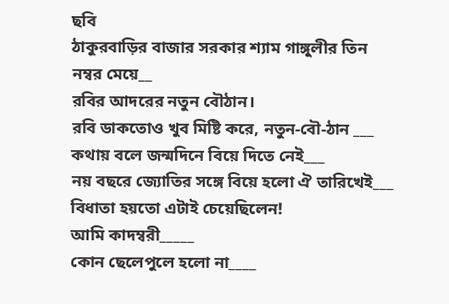ছবি
ঠাকুরবাড়ির বাজার সরকার শ্যাম গাঙ্গুলীর তিন নম্বর মেয়ে__
রবির আদরের নতুন বৌঠান।
রবি ডাকতোও খুব মিষ্টি করে, নতুন-বৌ-ঠান ___
কথায় বলে জন্মদিনে বিয়ে দিতে নেই___
নয় বছরে জ্যোতির সঙ্গে বিয়ে হলো ঐ তারিখেই___
বিধাতা হয়তো এটাই চেয়েছিলেন!
আমি কাদম্বরী_____
কোন ছেলেপুলে হলো না____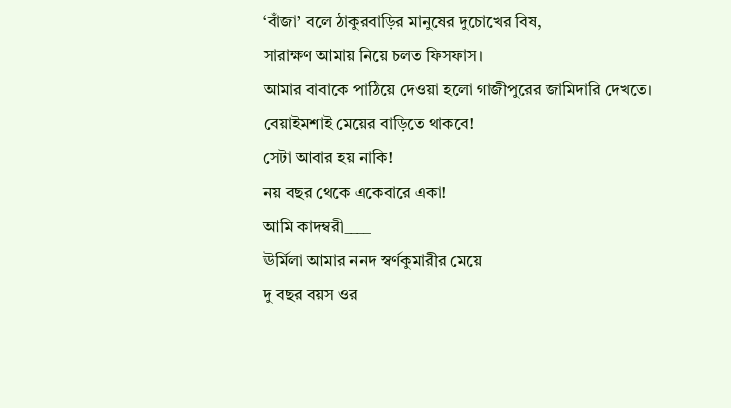‘বাঁজা’ বলে ঠাকুরবাড়ির মানুষের দুচোখের বিষ,
সারাক্ষণ আমায় নিয়ে চলত ফিসফাস।
আমার বাবাকে পাঠিয়ে দেওয়া হলো গাজীপুরের জামিদারি দেখতে।
বেয়াইমশাই মেয়ের বাড়িতে থাকবে!
সেটা আবার হয় নাকি!
নয় বছর থেকে একেবারে একা!
আমি কাদম্বরী____
ঊর্মিলা আমার ননদ স্বর্ণকুমারীর মেয়ে
দু বছর বয়স ওর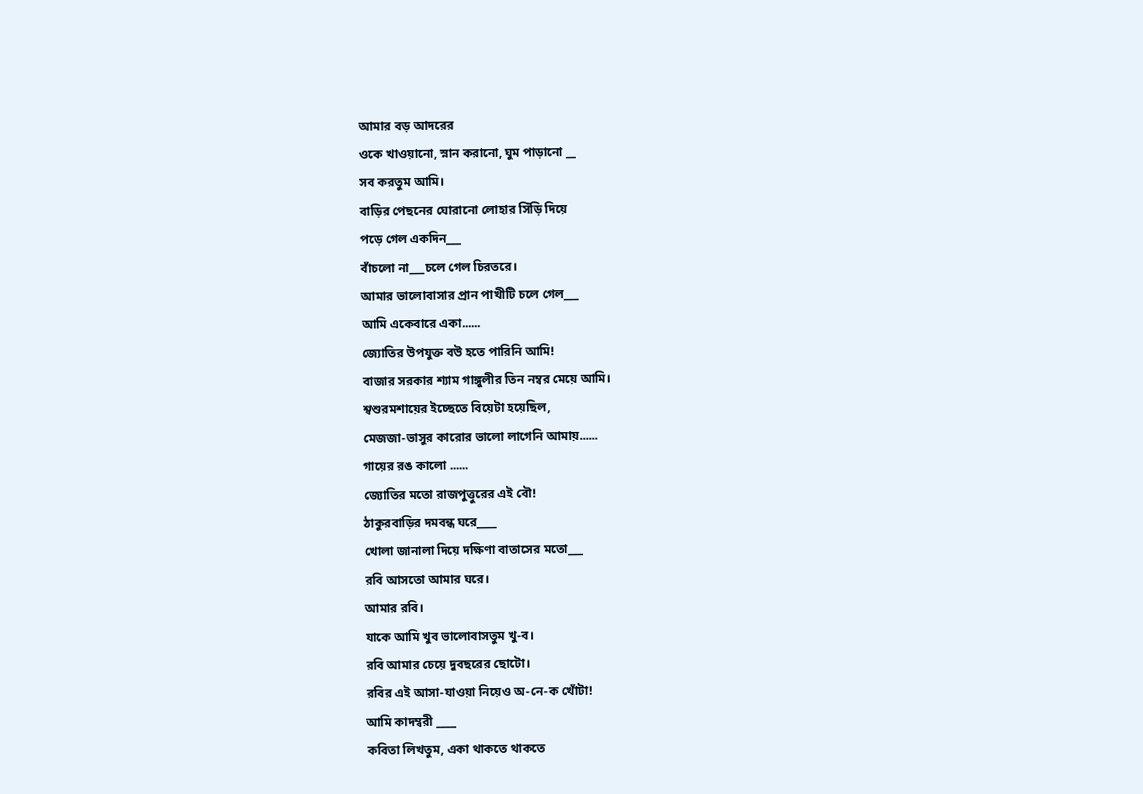আমার বড় আদরের
ওকে খাওয়ানো, স্নান করানো, ঘুম পাড়ানো __
সব করতুম আমি।
বাড়ির পেছনের ঘোরানো লোহার সিঁড়ি দিয়ে
পড়ে গেল একদিন___
বাঁচলো না___চলে গেল চিরতরে।
আমার ভালোবাসার প্রান পাখীটি চলে গেল___
আমি একেবারে একা......
জ্যোতির উপযুক্ত বউ হতে পারিনি আমি!
বাজার সরকার শ্যাম গাঙ্গুলীর তিন নম্বর মেয়ে আমি।
শ্বশুরমশায়ের ইচ্ছেতে বিয়েটা হয়েছিল,
মেজজা-ভাসুর কারোর ভালো লাগেনি আমায়......
গায়ের রঙ কালো ......
জ্যোতির মতো রাজপুত্তুরের এই বৌ!
ঠাকুরবাড়ির দমবন্ধ ঘরে____
খোলা জানালা দিয়ে দক্ষিণা বাতাসের মতো___
রবি আসতো আমার ঘরে।
আমার রবি।
যাকে আমি খুব ভালোবাসতুম খু-ব।
রবি আমার চেয়ে দুবছরের ছোটো।
রবির এই আসা-যাওয়া নিয়েও অ-নে-ক খোঁটা!
আমি কাদম্বরী ____
কবিতা লিখতুম, একা থাকতে থাকতে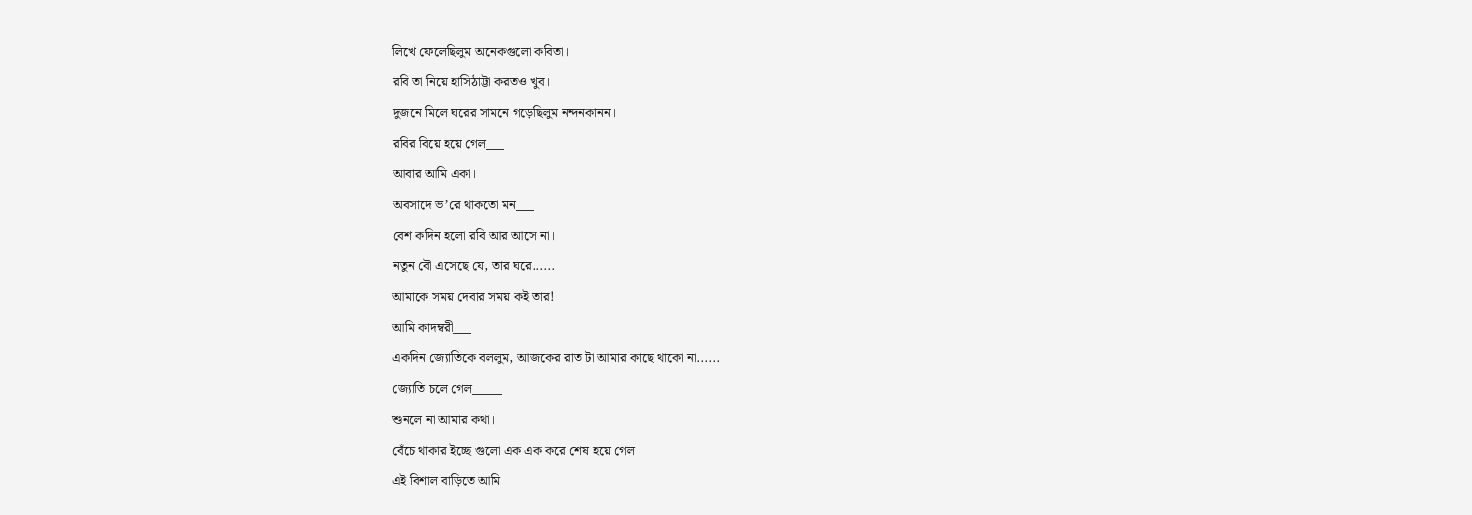লিখে ফেলেছিলুম অনেকগুলো কবিতা।
রবি তা নিয়ে হাসিঠাট্টা করতও খুব।
দুজনে মিলে ঘরের সামনে গড়েছিলুম নন্দনকানন।
রবির বিয়ে হয়ে গেল___
আবার আমি একা।
অবসাদে ভ’রে থাকতো মন___
বেশ কদিন হলো রবি আর আসে না।
নতুন বৌ এসেছে যে, তার ঘরে......
আমাকে সময় দেবার সময় কই তার!
আমি কাদম্বরী___
একদিন জ্যোতিকে বললুম, আজকের রাত টা আমার কাছে থাকো না......
জ্যোতি চলে গেল_____
শুনলে না আমার কথা।
বেঁচে থাকার ইচ্ছে গুলো এক এক করে শেষ হয়ে গেল
এই বিশাল বাড়িতে আমি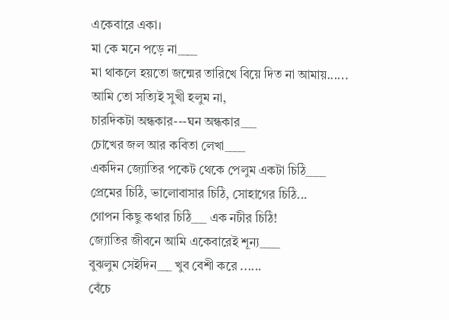একেবারে একা।
মা কে মনে পড়ে না____
মা থাকলে হয়তো জন্মের তারিখে বিয়ে দিত না আমায়......
আমি তো সত্যিই সুখী হলুম না,
চারদিকটা অন্ধকার---ঘন অন্ধকার___
চোখের জল আর কবিতা লেখা____
একদিন জ্যোতির পকেট থেকে পেলুম একটা চিঠি____
প্রেমের চিঠি, ভালোবাসার চিঠি, সোহাগের চিঠি...
গোপন কিছু কথার চিঠি___ এক নটীর চিঠি!
জ্যোতির জীবনে আমি একেবারেই শূন্য____
বুঝলুম সেইদিন___ খুব বেশী করে ......
বেঁচে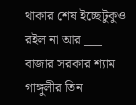থাকার শেষ ইচ্ছেটুকুও রইল না আর ___
বাজার সরকার শ্যাম গাঙ্গুলীর তিন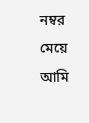নম্বর মেয়ে
আমি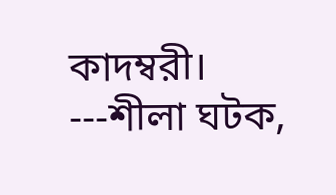কাদম্বরী।
---শীলা ঘটক,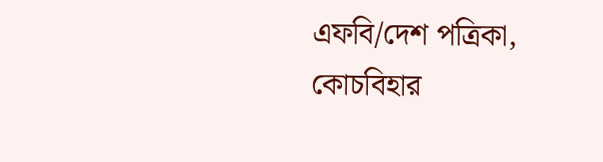এফবি/দেশ পত্রিকা, কোচবিহার